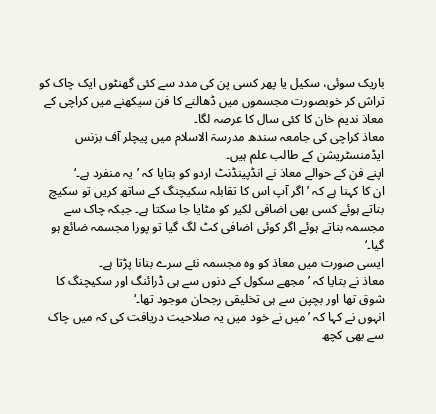باریک سوئی، سکیل یا پھر کسی پن کی مدد سے کئی گھنٹوں ایک چاک کو تراش کر خوبصورت مجسموں میں ڈھالنے کا فن سیکھنے میں کراچی کے معاذ ندیم خان کا کئی سال کا عرصہ لگا۔
معاذ کراچی کی جامعہ سندھ مدرسۃ الاسلام میں پیچلر آف بزنس ایڈمنسٹریشن کے طالب علم ہیں۔
اپنے فن کے حوالے معاذ نے انڈپینڈنٹ اردو کو بتایا کہ ’یہ منفرد ہے۔‘
ان کا کہنا ہے کہ ’اگر آپ اس کا تقابلہ سکیچنگ کے ساتھ کریں تو سکیچ بناتے ہوئے کسی بھی اضافی لکیر کو مٹایا جا سکتا ہے۔ جبکہ چاک سے مجسمہ بناتے ہوئے اگر کوئی اضافی کٹ لگ گیا تو پورا مجسمہ ضائع ہو گیا۔‘
ایسی صورت میں معاذ کو وہ مجسمہ نئے سرے بنانا پڑتا ہے۔
معاذ نے بتایا کہ ’ مجھے سکول کے دنوں سے ہی ڈرائنگ اور سکیچنگ کا شوق تھا اور بچپن سے ہی تخلیقی رجحان موجود تھا۔‘
انہوں نے کہا کہ ’میں نے خود میں یہ صلاحیت دریافت کی کہ میں چاک سے بھی کچھ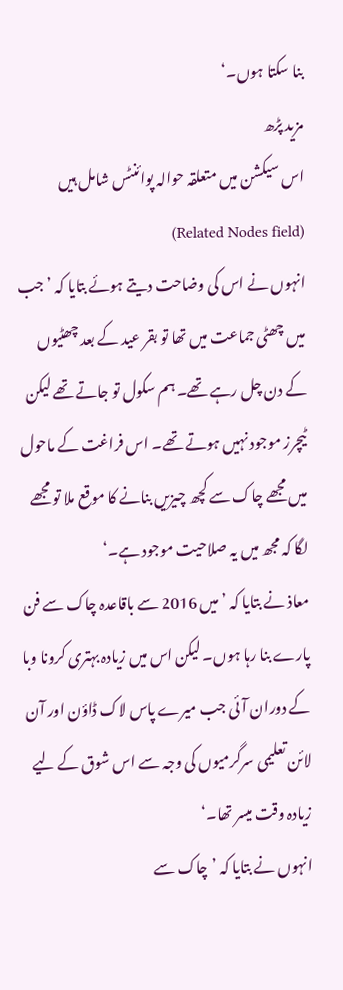بنا سکتا ہوں۔‘
مزید پڑھ
اس سیکشن میں متعلقہ حوالہ پوائنٹس شامل ہیں (Related Nodes field)
انہوں نے اس کی وضاحت دیتے ہوئے بتایا کہ ’جب میں چھٹی جماعت میں تھا تو بقر عید کے بعد چھٹیوں کے دن چل رہے تھے۔ ہم سکول تو جاتے تھے لیکن ٹیچرز موجود نہیں ہوتے تھے۔ اس فراغت کے ماحول میں مجھے چاک سے کچھ چیزیں بنانے کا موقع ملا تو مجھے لگا کہ مجھ میں یہ صلاحیت موجود ہے۔‘
معاذ نے بتایا کہ ’میں 2016 سے باقاعدہ چاک سے فن پارے بنا رہا ہوں۔ لیکن اس میں زیادہ بہتری کرونا وبا کے دوران آئی جب میرے پاس لاک ڈاؤن اور آن لائن تعلیمی سرگرمیوں کی وجہ سے اس شوق کے لیے زیادہ وقت میسر تھا۔‘
انہوں نے بتایا کہ ’چاک سے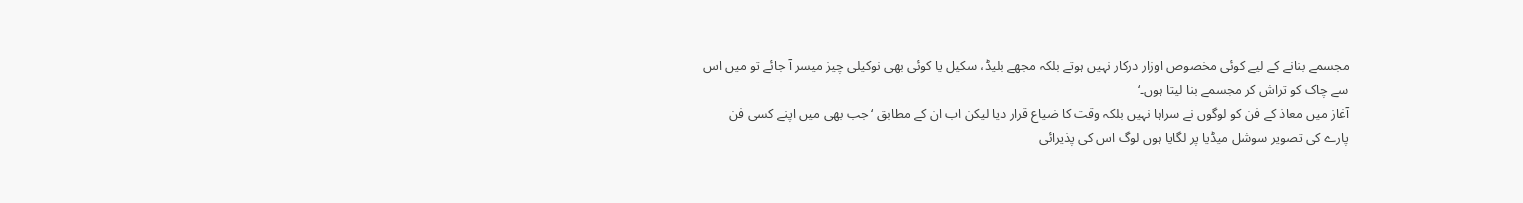مجسمے بنانے کے لیے کوئی مخصوص اوزار درکار نہیں ہوتے بلکہ مجھے بلیڈ، سکیل یا کوئی بھی نوکیلی چیز میسر آ جائے تو میں اس سے چاک کو تراش کر مجسمے بنا لیتا ہوں۔‘
آغاز میں معاذ کے فن کو لوگوں نے سراہا نہیں بلکہ وقت کا ضیاع قرار دیا لیکن اب ان کے مطابق ‘جب بھی میں اپنے کسی فن پارے کی تصویر سوشل میڈیا پر لگایا ہوں لوگ اس کی پذیرائی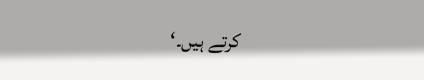کرتے ہیں۔‘